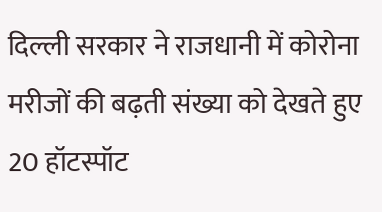दिल्ली सरकार ने राजधानी में कोरोना मरीजों की बढ़ती संख्या को देखते हुए 20 हॉटस्पॉट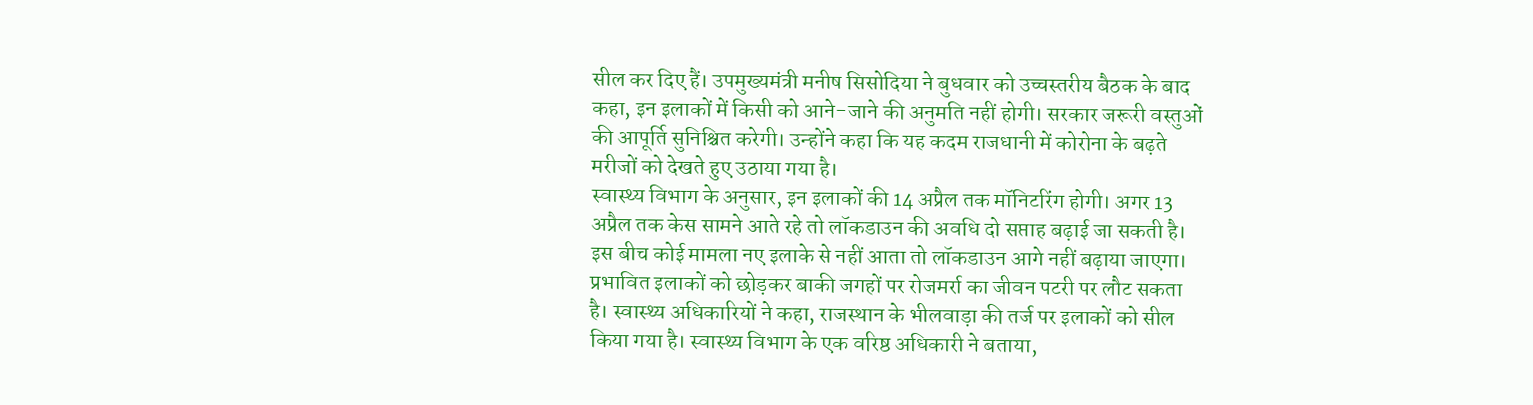सील कर दिए हैं। उपमुख्यमंत्री मनीष सिसोदिया ने बुधवार को उच्चस्तरीय बैठक के बाद कहा, इन इलाकों में किसी को आने-जाने की अनुमति नहीं होगी। सरकार जरूरी वस्तुओं की आपूर्ति सुनिश्चित करेगी। उन्होंने कहा कि यह कदम राजधानी में कोरोना के बढ़ते मरीजों को देखते हुए उठाया गया है।
स्वास्थ्य विभाग के अनुसार, इन इलाकों की 14 अप्रैल तक मॉनिटरिंग होगी। अगर 13 अप्रैल तक केस सामने आते रहे तो लॉकडाउन की अवधि दो सप्ताह बढ़ाई जा सकती है। इस बीच कोई मामला नए इलाके से नहीं आता तो लॉकडाउन आगे नहीं बढ़ाया जाएगा। प्रभावित इलाकों को छोड़कर बाकी जगहों पर रोजमर्रा का जीवन पटरी पर लौट सकता है। स्वास्थ्य अधिकारियों ने कहा, राजस्थान के भीलवाड़ा की तर्ज पर इलाकों को सील किया गया है। स्वास्थ्य विभाग के एक वरिष्ठ अधिकारी ने बताया,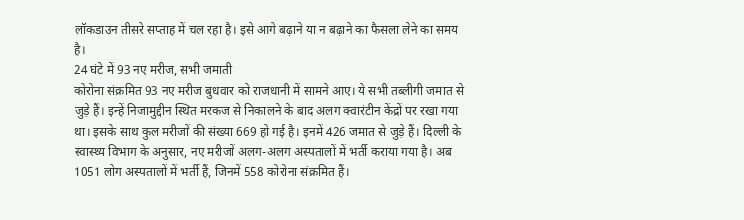लॉकडाउन तीसरे सप्ताह में चल रहा है। इसे आगे बढ़ाने या न बढ़ाने का फैसला लेने का समय है।
24 घंटे में 93 नए मरीज, सभी जमाती
कोरोना संक्रमित 93 नए मरीज बुधवार को राजधानी में सामने आए। ये सभी तब्लीगी जमात से जुड़े हैं। इन्हें निजामुद्दीन स्थित मरकज से निकालने के बाद अलग क्वारंटीन केंद्रों पर रखा गया था। इसके साथ कुल मरीजों की संख्या 669 हो गई है। इनमें 426 जमात से जुड़े हैं। दिल्ली के स्वास्थ्य विभाग के अनुसार, नए मरीजों अलग-अलग अस्पतालों में भर्ती कराया गया है। अब 1051 लोग अस्पतालों में भर्ती हैं, जिनमें 558 कोरोना संक्रमित हैं।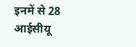इनमें से 28 आईसीयू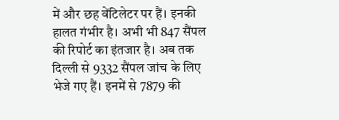में और छह वेंटिलेटर पर हैं। इनकी हालत गंभीर है। अभी भी 847 सैंपल की रिपोर्ट का इंतजार है। अब तक दिल्ली से 9332 सैंपल जांच के लिए भेजे गए हैं। इनमें से 7879 की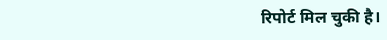रिपोर्ट मिल चुकी है।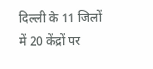दिल्ली के 11 जिलों में 20 केंद्रों पर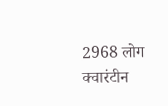2968 लोग क्वारंटीन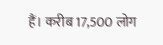हैं। करीब 17,500 लोग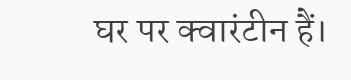घर पर क्वारंटीन हैं।